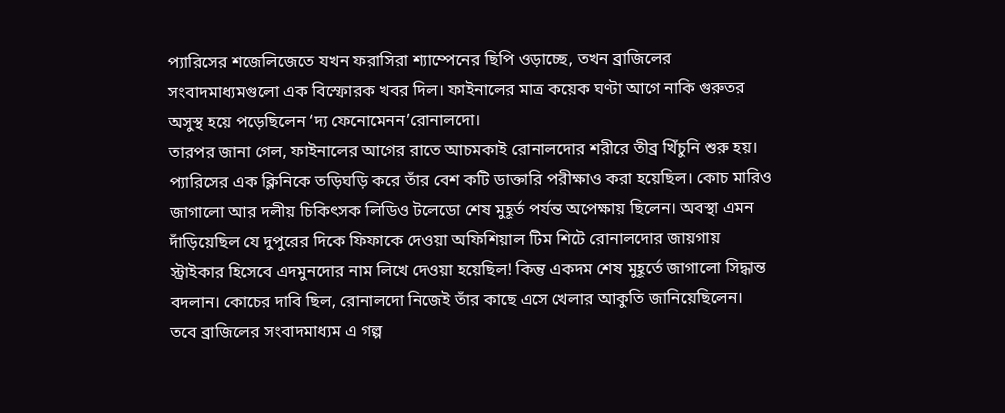প্যারিসের শজেলিজেতে যখন ফরাসিরা শ্যাম্পেনের ছিপি ওড়াচ্ছে, তখন ব্রাজিলের সংবাদমাধ্যমগুলো এক বিস্ফোরক খবর দিল। ফাইনালের মাত্র কয়েক ঘণ্টা আগে নাকি গুরুতর অসুস্থ হয়ে পড়েছিলেন ‘দ্য ফেনোমেনন’রোনালদো।
তারপর জানা গেল, ফাইনালের আগের রাতে আচমকাই রোনালদোর শরীরে তীব্র খিঁচুনি শুরু হয়। প্যারিসের এক ক্লিনিকে তড়িঘড়ি করে তাঁর বেশ কটি ডাক্তারি পরীক্ষাও করা হয়েছিল। কোচ মারিও জাগালো আর দলীয় চিকিৎসক লিডিও টলেডো শেষ মুহূর্ত পর্যন্ত অপেক্ষায় ছিলেন। অবস্থা এমন দাঁড়িয়েছিল যে দুপুরের দিকে ফিফাকে দেওয়া অফিশিয়াল টিম শিটে রোনালদোর জায়গায় স্ট্রাইকার হিসেবে এদমুনদোর নাম লিখে দেওয়া হয়েছিল! কিন্তু একদম শেষ মুহূর্তে জাগালো সিদ্ধান্ত বদলান। কোচের দাবি ছিল, রোনালদো নিজেই তাঁর কাছে এসে খেলার আকুতি জানিয়েছিলেন।
তবে ব্রাজিলের সংবাদমাধ্যম এ গল্প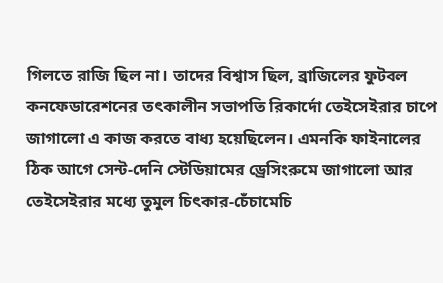গিলতে রাজি ছিল না। তাদের বিশ্বাস ছিল, ব্রাজিলের ফুটবল কনফেডারেশনের তৎকালীন সভাপতি রিকার্দো তেইসেইরার চাপে জাগালো এ কাজ করতে বাধ্য হয়েছিলেন। এমনকি ফাইনালের ঠিক আগে সেন্ট-দেনি স্টেডিয়ামের ড্রেসিংরুমে জাগালো আর তেইসেইরার মধ্যে তুমুল চিৎকার-চেঁচামেচি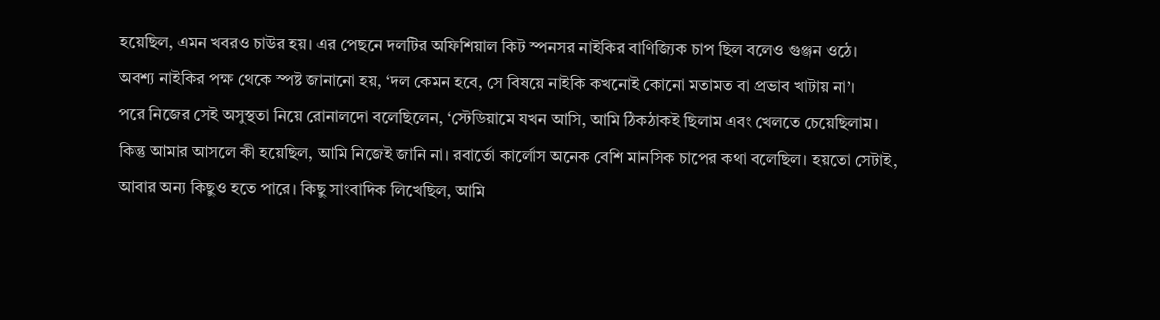হয়েছিল, এমন খবরও চাউর হয়। এর পেছনে দলটির অফিশিয়াল কিট স্পনসর নাইকির বাণিজ্যিক চাপ ছিল বলেও গুঞ্জন ওঠে।
অবশ্য নাইকির পক্ষ থেকে স্পষ্ট জানানো হয়, ‘দল কেমন হবে, সে বিষয়ে নাইকি কখনোই কোনো মতামত বা প্রভাব খাটায় না’।
পরে নিজের সেই অসুস্থতা নিয়ে রোনালদো বলেছিলেন, ‘স্টেডিয়ামে যখন আসি, আমি ঠিকঠাকই ছিলাম এবং খেলতে চেয়েছিলাম। কিন্তু আমার আসলে কী হয়েছিল, আমি নিজেই জানি না। রবার্তো কার্লোস অনেক বেশি মানসিক চাপের কথা বলেছিল। হয়তো সেটাই, আবার অন্য কিছুও হতে পারে। কিছু সাংবাদিক লিখেছিল, আমি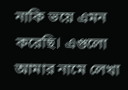নাকি ভয়ে এমন করেছি। এগুলো আমার নামে লেখা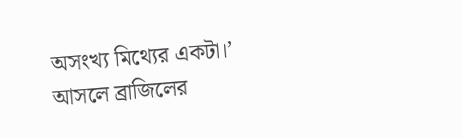অসংখ্য মিথ্যের একটা।’
আসলে ব্রাজিলের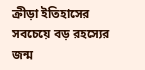ক্রীড়া ইতিহাসের সবচেয়ে বড় রহস্যের জন্ম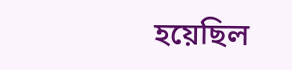হয়েছিল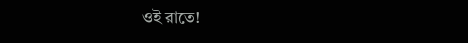ওই রাতে!